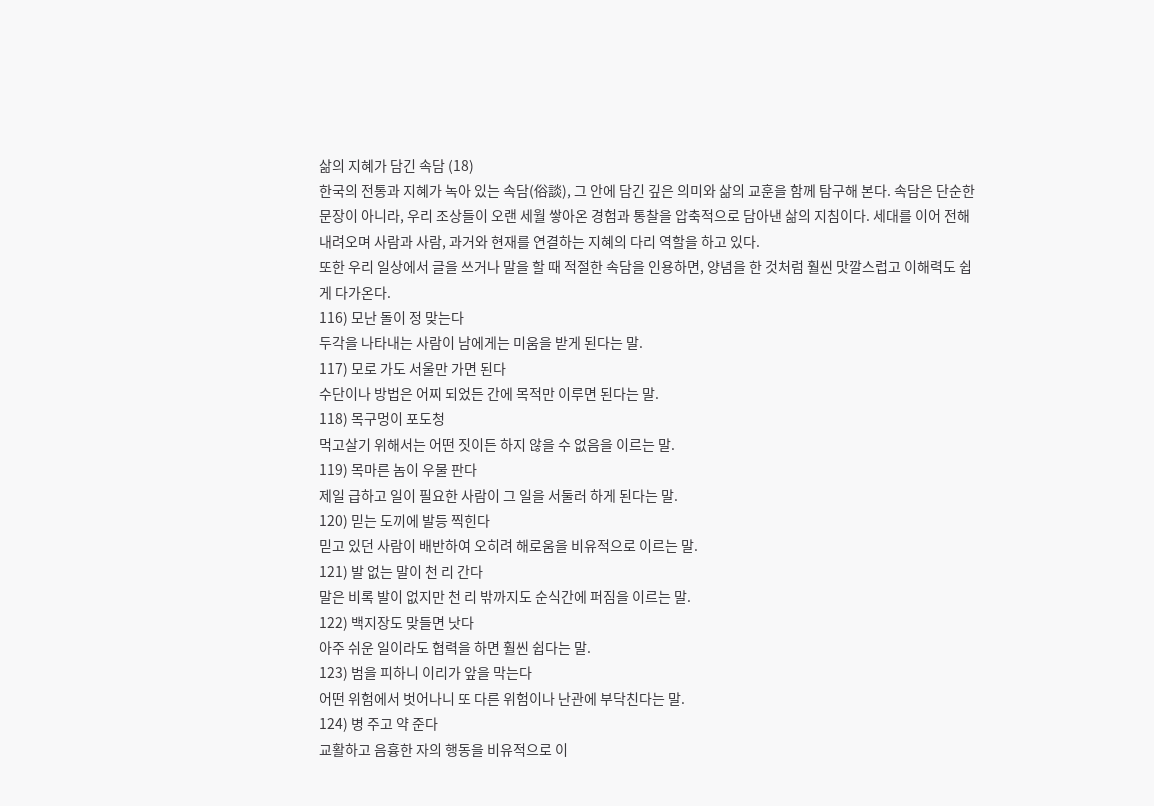삶의 지혜가 담긴 속담 (18)
한국의 전통과 지혜가 녹아 있는 속담(俗談), 그 안에 담긴 깊은 의미와 삶의 교훈을 함께 탐구해 본다. 속담은 단순한 문장이 아니라, 우리 조상들이 오랜 세월 쌓아온 경험과 통찰을 압축적으로 담아낸 삶의 지침이다. 세대를 이어 전해 내려오며 사람과 사람, 과거와 현재를 연결하는 지혜의 다리 역할을 하고 있다.
또한 우리 일상에서 글을 쓰거나 말을 할 때 적절한 속담을 인용하면, 양념을 한 것처럼 훨씬 맛깔스럽고 이해력도 쉽게 다가온다.
116) 모난 돌이 정 맞는다
두각을 나타내는 사람이 남에게는 미움을 받게 된다는 말.
117) 모로 가도 서울만 가면 된다
수단이나 방법은 어찌 되었든 간에 목적만 이루면 된다는 말.
118) 목구멍이 포도청
먹고살기 위해서는 어떤 짓이든 하지 않을 수 없음을 이르는 말.
119) 목마른 놈이 우물 판다
제일 급하고 일이 필요한 사람이 그 일을 서둘러 하게 된다는 말.
120) 믿는 도끼에 발등 찍힌다
믿고 있던 사람이 배반하여 오히려 해로움을 비유적으로 이르는 말.
121) 발 없는 말이 천 리 간다
말은 비록 발이 없지만 천 리 밖까지도 순식간에 퍼짐을 이르는 말.
122) 백지장도 맞들면 낫다
아주 쉬운 일이라도 협력을 하면 훨씬 쉽다는 말.
123) 범을 피하니 이리가 앞을 막는다
어떤 위험에서 벗어나니 또 다른 위험이나 난관에 부닥친다는 말.
124) 병 주고 약 준다
교활하고 음흉한 자의 행동을 비유적으로 이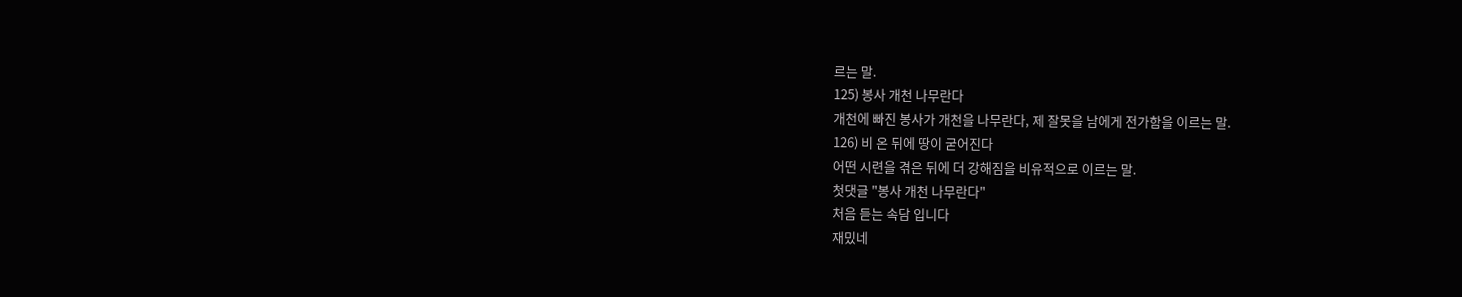르는 말.
125) 봉사 개천 나무란다
개천에 빠진 봉사가 개천을 나무란다, 제 잘못을 남에게 전가함을 이르는 말.
126) 비 온 뒤에 땅이 굳어진다
어떤 시련을 겪은 뒤에 더 강해짐을 비유적으로 이르는 말.
첫댓글 "봉사 개천 나무란다"
처음 듣는 속담 입니다
재밌네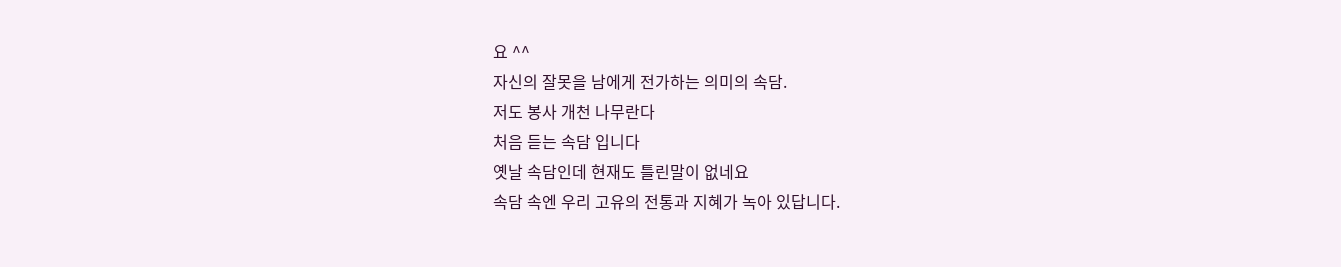요 ^^
자신의 잘못을 남에게 전가하는 의미의 속담.
저도 봉사 개천 나무란다
처음 듣는 속담 입니다
옛날 속담인데 현재도 틀린말이 없네요
속담 속엔 우리 고유의 전통과 지혜가 녹아 있답니다.